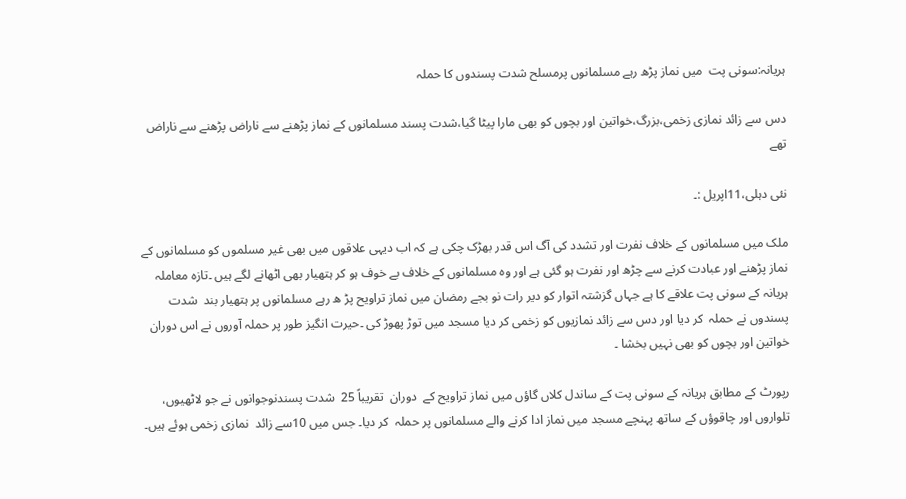ہریانہ:سونی پت  میں نماز پڑھ رہے مسلمانوں پرمسلح شدت پسندوں کا حملہ

دس سے زائد نمازی زخمی،بزرگ،خواتین اور بچوں کو بھی مارا پیٹا گیا،شدت پسند مسلمانوں کے نماز پڑھنے سے ناراض پڑھنے سے ناراض تھے

نئی دہلی،11اپریل :۔

ملک میں مسلمانوں کے خلاف نفرت اور تشدد کی آگ اس قدر بھڑک چکی ہے کہ اب دیہی علاقوں میں بھی غیر مسلموں کو مسلمانوں کے نماز پڑھنے اور عبادت کرنے سے چڑھ اور نفرت ہو گئی ہے اور وہ مسلمانوں کے خلاف بے خوف ہو کر ہتھیار بھی اٹھانے لگے ہیں ۔تازہ معاملہ ہریانہ کے سونی پت علاقے کا ہے جہاں گزشتہ اتوار کو دیر رات نو بجے رمضان میں نماز تراویح پڑ ھ رہے مسلمانوں پر ہتھیار بند  شدت پسندوں نے حملہ  کر دیا اور دس سے زائد نمازیوں کو زخمی کر دیا مسجد میں توڑ پھوڑ کی ۔حیرت انگیز طور پر حملہ آوروں نے اس دوران خواتین اور بچوں کو بھی نہیں بخشا ۔

رپورٹ کے مطابق ہریانہ کے سونی پت کے ساندل کلاں گاؤں میں نماز تراویح کے  دوران  تقریباً 25  شدت پسندنوجوانوں نے جو لاٹھیوں، تلواروں اور چاقوؤں کے ساتھ پہنچے مسجد میں نماز ادا کرنے والے مسلمانوں پر حملہ  کر دیا۔ جس میں 10سے زائد  نمازی زخمی ہوئے ہیں۔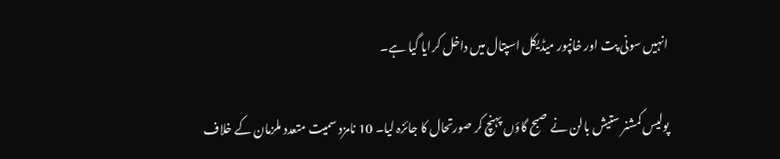انہیں سونی پت اور خانپور میڈیکل اسپتال میں داخل کرایا گیا ہے۔

پولیس کمشنر ستیش بالن نے صبح گاؤں پہنچ کر صورتحال کا جائزہ لیا۔ 10 نامزد سمیت متعدد ملزمان کے خلاف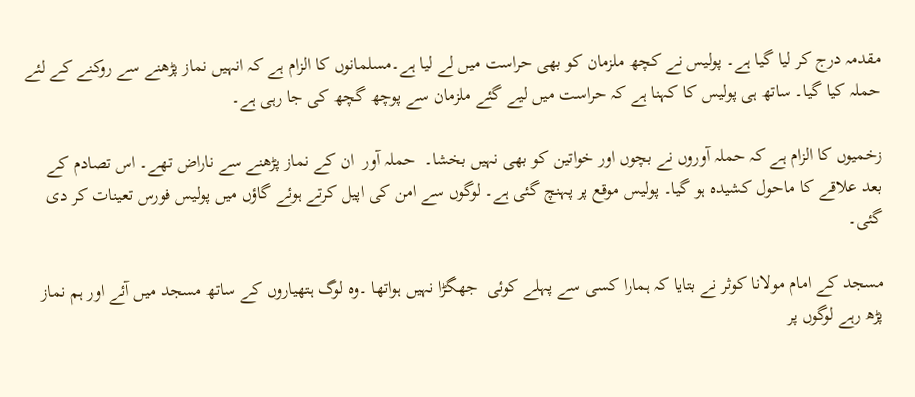مقدمہ درج کر لیا گیا ہے۔ پولیس نے کچھ ملزمان کو بھی حراست میں لے لیا ہے۔مسلمانوں کا الزام ہے کہ انہیں نماز پڑھنے سے روکنے کے لئے حملہ کیا گیا۔ ساتھ ہی پولیس کا کہنا ہے کہ حراست میں لیے گئے ملزمان سے پوچھ گچھ کی جا رہی ہے۔

زخمیوں کا الزام ہے کہ حملہ آوروں نے بچوں اور خواتین کو بھی نہیں بخشا۔  حملہ آور  ان کے نماز پڑھنے سے ناراض تھے۔ اس تصادم کے بعد علاقے کا ماحول کشیدہ ہو گیا۔ پولیس موقع پر پہنچ گئی ہے۔ لوگوں سے امن کی اپیل کرتے ہوئے گاؤں میں پولیس فورس تعینات کر دی گئی۔

مسجد کے امام مولانا کوثر نے بتایا کہ ہمارا کسی سے پہلے کوئی  جھگڑا نہیں ہواتھا ۔وہ لوگ ہتھیاروں کے ساتھ مسجد میں آئے اور ہم نماز پڑھ رہے لوگوں پر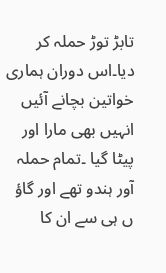تابڑ توڑ حملہ کر دیا۔اس دوران ہماری خواتین بچانے آئیں انہیں بھی مارا اور پیٹا گیا ۔تمام حملہ آور ہندو تھے اور گاؤ ں ہی سے ان کا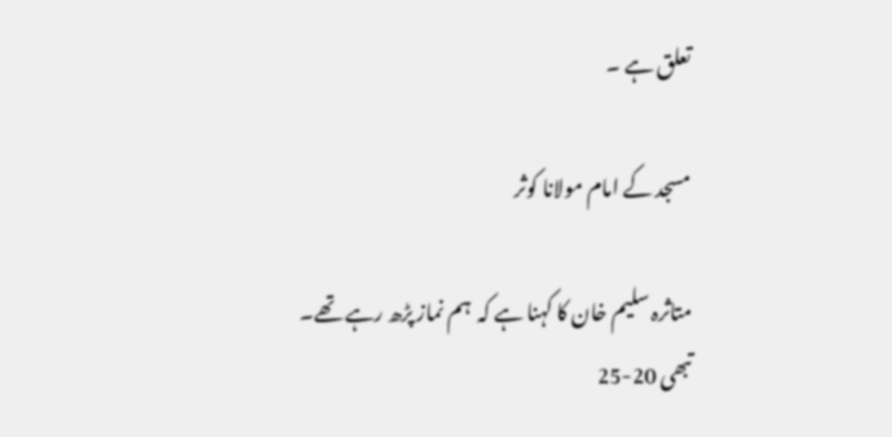تعلق ہے ۔

مسجد کے امام مولانا کوثر

متاثرہ سلیم خان کا کہنا ہے کہ  ہم نماز پڑھ رہے تھے۔ تبھی 20-25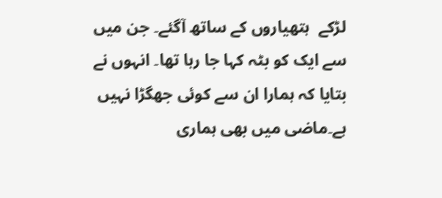لڑکے  ہتھیاروں کے ساتھ آگئے۔ جن میں سے ایک کو بٹہ کہا جا رہا تھا۔ انہوں نے بتایا کہ ہمارا ان سے کوئی جھگڑا نہیں ہے۔ماضی میں بھی ہماری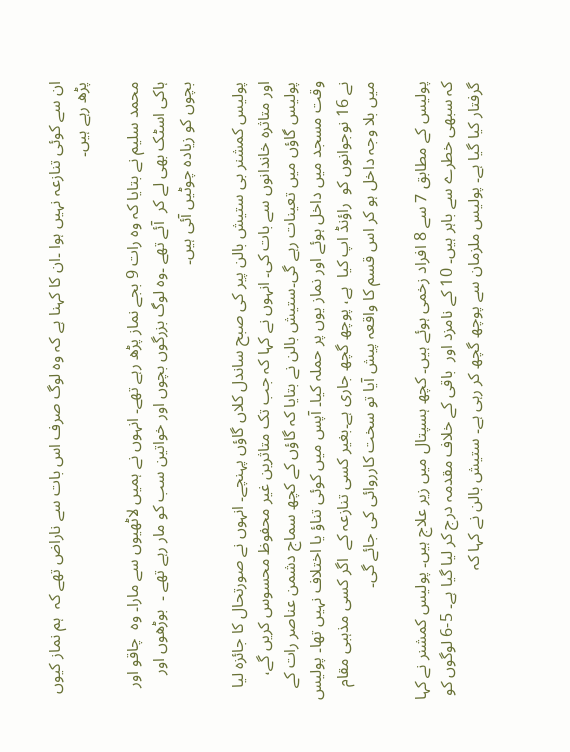ان سے کوئی تنازعہ نہیں ہوا ۔ان کا کہنا ہے کہ وہ لوگ صرف اس بات سے ناراض تھے کہ  ہم نماز کیوں پڑھ رہے ہیں۔

محمد سلیم نے بتایا کہ وہ رات 9 بجے نماز پڑھ رہے تھے۔ انہوں نے ہمیں لاٹھیوں سے مارا۔ وہ  چاقو اور ہاکی اسٹک بھی لے کر  آئے تھے ۔وہ لوگ بزرگوں بچوں اور خواتین سب کو مار رہے تھے ۔  بوڑھوں اور بچوں کو زیادہ چوٹیں آئی ہیں۔

پولیس کمشنر بی ستیش بالن پیر کی صبح ساندل کلاں گاؤں پہنچے۔ انہوں نے صورتحال کا جائزہ لیا اور متاثرہ خاندانوں سے بات کی۔ انہوں نے کہا کہ جب تک متاثرین غیر محفوظ محسوس کریں گے، پولیس گاؤں میں تعینات رہے گی۔ستیش بالن نے بتایا کہ گاؤں کے کچھ سماج دشمن عناصر رات کے وقت مسجد میں داخل ہوئے اور نماز یوں پر حملہ کیا۔ آپس میں کوئی تناؤ یا اختلاف نہیں تھا۔ پولیس نے 16 نوجوانوں کو  راؤنڈ اپ کیا  ہے، پوچھ گچھ جاری ہے۔بغیر کسی تنازعہ کے  اگر کسی مذہبی مقام میں بلا وجہ داخل ہو کر اس قسم کا واقعہ پیش آیا تو سخت کارروائی کی جائے گی۔

پولیس کے مطابق 7 سے 8 افراد زخمی ہوئے ہیں۔ کچھ ہسپتال میں زیر علاج ہیں۔ پولیس کمشنر نے کہا کہ سبھی خطرے سے باہر ہیں۔ 10 کے نامزد اور  باقی کے خلاف مقدمہ درج کر لیا گیا ہے۔ 5-6 لوگوں کو گرفتار کیا گیا ہے۔ پولیس ملزمان سے پوچھ گچھ کر رہی ہے۔ ستیش بالن نے کہا کہ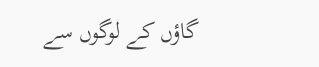گاؤں کے لوگوں سے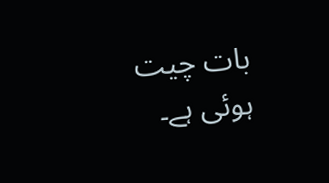بات چیت ہوئی ہے۔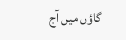گاؤں میں آج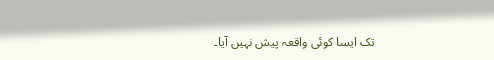تک ایسا کوئی واقعہ پیش نہیں آیا۔